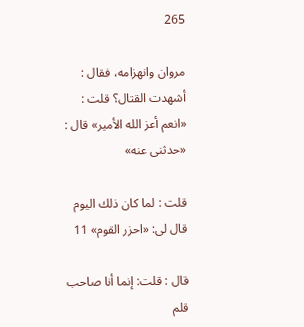265

مروان وانهزامه، فقال : أشهدت القتال؟ قلت : «انعم أعز الله الأمير» قال : «حدثنى عنه»

قلت : لما كان ذلك اليوم قال لى: «احزر القوم» 11

قال : قلت: إنما أنا صاحب قلم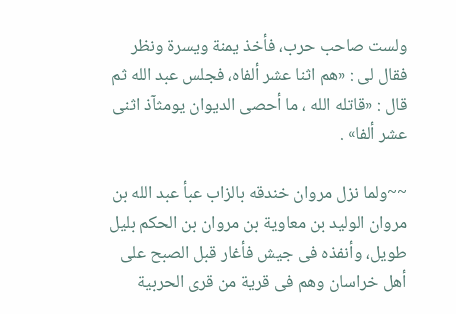ولست صاحب حرب، فأخذ يمنة ويسرة ونظر فقال لى : «هم اثنا عشر ألفاه، فجلس عبد الله ثم قال : «قاتله الله ، ما أحصى الديوان يومثآذ اثنى عشر ألفا» .

~~ولما نزل مروان خندقه بالزاب عبأ عبد الله بن مروان الوليد بن معاوية بن مروان بن الحكم بليل طويل، وأنفذه فى جيش فأغار قبل الصبح على أهل خراسان وهم فى قرية من قرى الحربية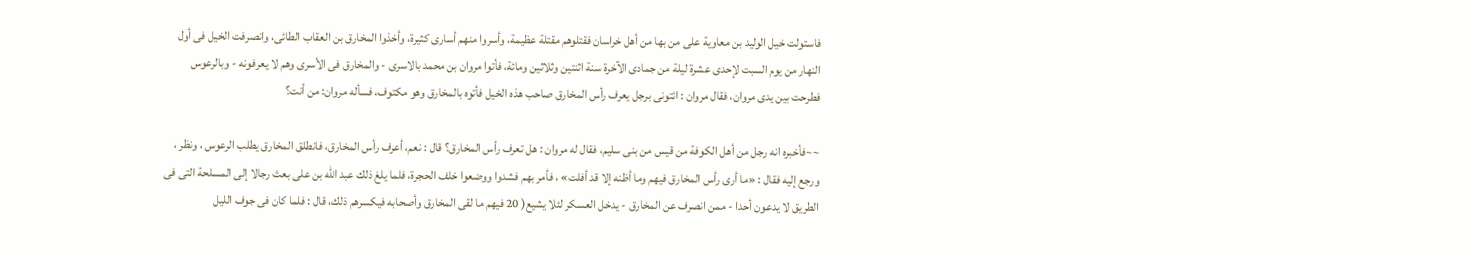فاستولت خيل الوليد بن معاوية على من بها من أهل خراسان فقتلوهم مقتلة عظيمة، وأسروا منهم أسارى كثيرة، وأخذوا المخارق بن العقاب الطائى، وانصرفت الخيل فى أول النهار من يوم السبت لإحدى عشرة ليلة من جمادى الآخرة سنة اثنتين وثلاثين ومائة، فأتوا مروان بن محمد بالاسرى - والمخارق فى الأسرى وهم لا يعرفونه - وبالرعوس فطرحت بين يدى مروان، فقال مروان : ائتونى برجل يعرف رأس المخارق صاحب هذه الخيل فأتوه بالمخارق وهو مكتوف، فسأله مروان: من أنت؟

~~فأخبره انه رجل من أهل الكوفة من قيس من بنى سليم، فقال له مروان : هل تعرف رأس المخارق؟ قال : نعم، أعرف رأس المخارق، فانطلق المخارق يطلب الرعوس ، ونظر ، ورجع إليه فقال : «ما أرى رأس المخارق فيهم وما أظنه إلا قد أفلت» ، فأمر بهم فشدوا ووضعوا خلف الحجرة، فلما يلغ ذلك عبد الله بن على بعث رجالا إلى المسلحة التى فى الطريق لا يدعون أحدا - ممن انصرف عن المخارق - يدخل العسكر لئلا يشيع( 20 فيهم ما لقى المخارق وأصحابه فيكسرهم ذلك، قال : فلما كان فى جوف الليل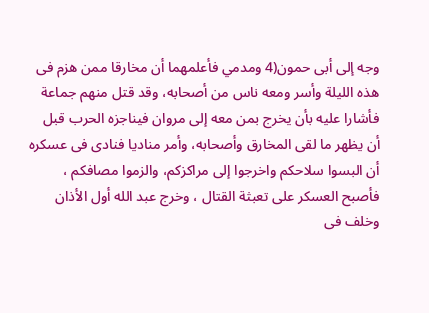وجه إلى أبى حمون(4 ومدمي فأعلمهما أن مخارقا ممن هزم فى هذه الليلة وأسر ومعه ناس من أصحابه، وقد قتل منهم جماعة فأشارا عليه بأن يخرج بمن معه إلى مروان فيناجزه الحرب قبل أن يظهر ما لقى المخارق وأصحابه، وأمر مناديا فنادى فى عسكره أن البسوا سلاحكم واخرجوا إلى مراكزكم، والزموا مصافكم ، فأصبح العسكر على تعبثة القتال ، وخرج عبد الله أول الأذان وخلف فى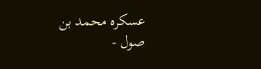عسكره محمد بن صول -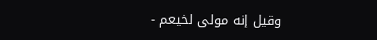وقيل إنه مولى لخيعم -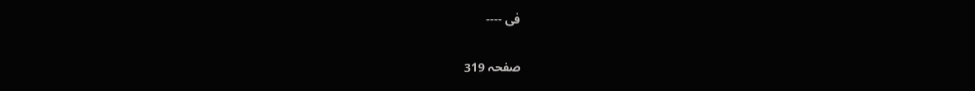فى ----

صفحہ 319